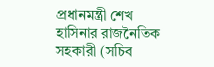প্রধানমন্ত্রী শেখ হাসিনার রাজনৈতিক সহকারী (সচিব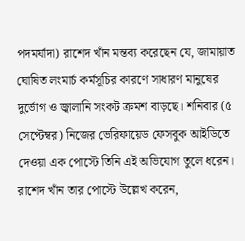পদমর্যাদা) রাশেদ খাঁন মন্তব্য করেছেন যে, জামায়াত ঘোষিত লংমার্চ কর্মসূচির কারণে সাধারণ মানুষের দুর্ভোগ ও জ্বালানি সংকট ক্রমশ বাড়ছে। শনিবার (৫ সেপ্টেম্বর) নিজের ভেরিফায়েড ফেসবুক আইডিতে দেওয়া এক পোস্টে তিনি এই অভিযোগ তুলে ধরেন।
রাশেদ খাঁন তার পোস্টে উল্লেখ করেন,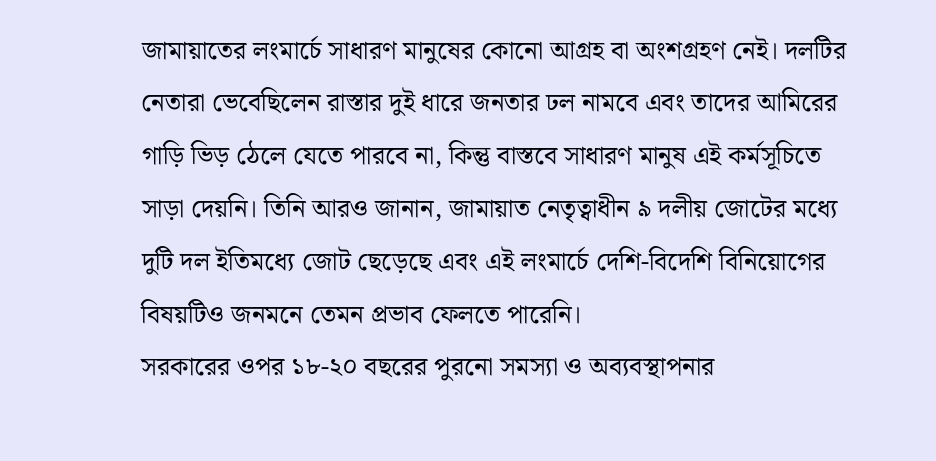জামায়াতের লংমার্চে সাধারণ মানুষের কোনো আগ্রহ বা অংশগ্রহণ নেই। দলটির নেতারা ভেবেছিলেন রাস্তার দুই ধারে জনতার ঢল নামবে এবং তাদের আমিরের গাড়ি ভিড় ঠেলে যেতে পারবে না, কিন্তু বাস্তবে সাধারণ মানুষ এই কর্মসূচিতে সাড়া দেয়নি। তিনি আরও জানান, জামায়াত নেতৃত্বাধীন ৯ দলীয় জোটের মধ্যে দুটি দল ইতিমধ্যে জোট ছেড়েছে এবং এই লংমার্চে দেশি-বিদেশি বিনিয়োগের বিষয়টিও জনমনে তেমন প্রভাব ফেলতে পারেনি।
সরকারের ওপর ১৮-২০ বছরের পুরনো সমস্যা ও অব্যবস্থাপনার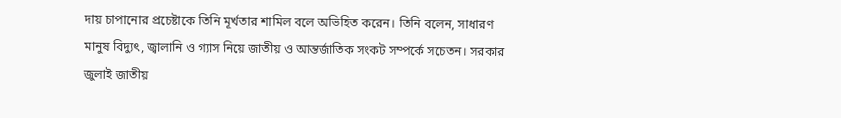দায় চাপানোর প্রচেষ্টাকে তিনি মূর্খতার শামিল বলে অভিহিত করেন। তিনি বলেন, সাধারণ মানুষ বিদ্যুৎ, জ্বালানি ও গ্যাস নিয়ে জাতীয় ও আন্তর্জাতিক সংকট সম্পর্কে সচেতন। সরকার জুলাই জাতীয়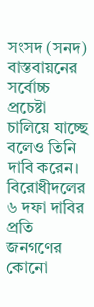সংসদ (সনদ) বাস্তবায়নের সর্বোচ্চ প্রচেষ্টা চালিয়ে যাচ্ছে বলেও তিনি দাবি করেন।
বিরোধীদলের ৬ দফা দাবির প্রতি জনগণের কোনো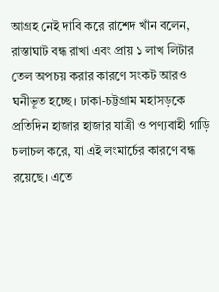আগ্রহ নেই দাবি করে রাশেদ খাঁন বলেন, রাস্তাঘাট বন্ধ রাখা এবং প্রায় ১ লাখ লিটার তেল অপচয় করার কারণে সংকট আরও ঘনীভূত হচ্ছে। ঢাকা-চট্টগ্রাম মহাসড়কে প্রতিদিন হাজার হাজার যাত্রী ও পণ্যবাহী গাড়ি চলাচল করে, যা এই লংমার্চের কারণে বন্ধ রয়েছে। এতে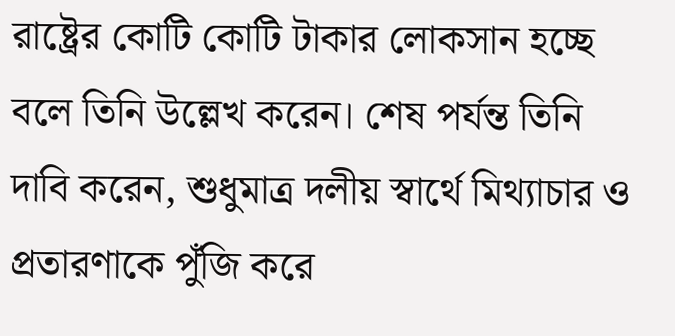রাষ্ট্রের কোটি কোটি টাকার লোকসান হচ্ছে বলে তিনি উল্লেখ করেন। শেষ পর্যন্ত তিনি দাবি করেন, শুধুমাত্র দলীয় স্বার্থে মিথ্যাচার ও প্রতারণাকে পুঁজি করে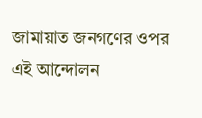জামায়াত জনগণের ওপর এই আন্দোলন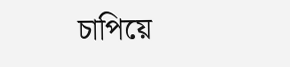চাপিয়ে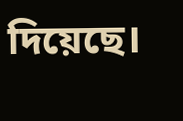দিয়েছে।